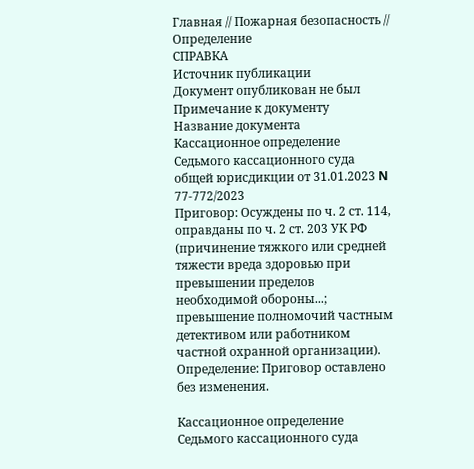Главная // Пожарная безопасность // Определение
СПРАВКА
Источник публикации
Документ опубликован не был
Примечание к документу
Название документа
Кассационное определение Седьмого кассационного суда общей юрисдикции от 31.01.2023 N 77-772/2023
Приговор: Осуждены по ч. 2 ст. 114, оправданы по ч. 2 ст. 203 УК РФ (причинение тяжкого или средней тяжести вреда здоровью при превышении пределов необходимой обороны...; превышение полномочий частным детективом или работником частной охранной организации).
Определение: Приговор оставлено без изменения.

Кассационное определение Седьмого кассационного суда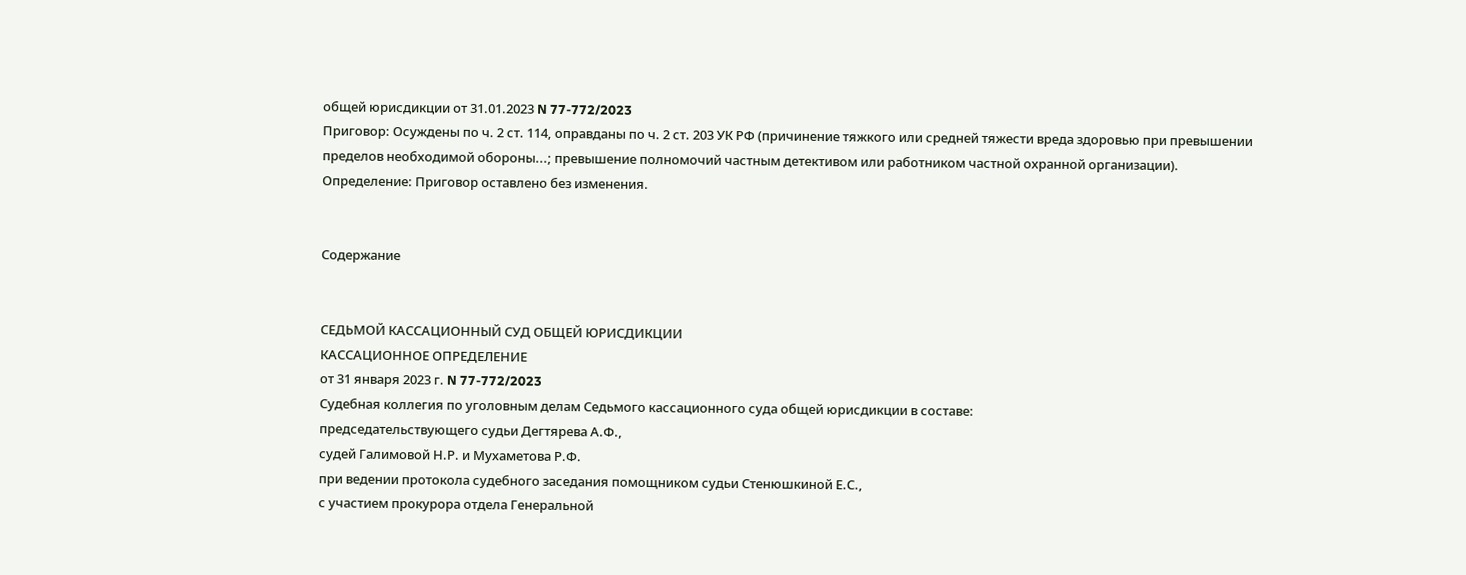общей юрисдикции от 31.01.2023 N 77-772/2023
Приговор: Осуждены по ч. 2 ст. 114, оправданы по ч. 2 ст. 203 УК РФ (причинение тяжкого или средней тяжести вреда здоровью при превышении пределов необходимой обороны...; превышение полномочий частным детективом или работником частной охранной организации).
Определение: Приговор оставлено без изменения.


Содержание


СЕДЬМОЙ КАССАЦИОННЫЙ СУД ОБЩЕЙ ЮРИСДИКЦИИ
КАССАЦИОННОЕ ОПРЕДЕЛЕНИЕ
от 31 января 2023 г. N 77-772/2023
Судебная коллегия по уголовным делам Седьмого кассационного суда общей юрисдикции в составе:
председательствующего судьи Дегтярева А.Ф.,
судей Галимовой Н.Р. и Мухаметова Р.Ф.
при ведении протокола судебного заседания помощником судьи Стенюшкиной Е.С.,
с участием прокурора отдела Генеральной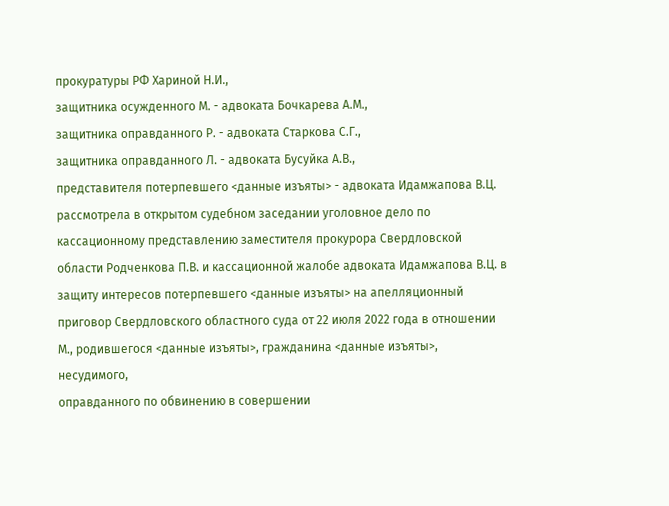прокуратуры РФ Хариной Н.И.,
защитника осужденного М. - адвоката Бочкарева А.М.,
защитника оправданного Р. - адвоката Старкова С.Г.,
защитника оправданного Л. - адвоката Бусуйка А.В.,
представителя потерпевшего <данные изъяты> - адвоката Идамжапова В.Ц.
рассмотрела в открытом судебном заседании уголовное дело по кассационному представлению заместителя прокурора Свердловской области Родченкова П.В. и кассационной жалобе адвоката Идамжапова В.Ц. в защиту интересов потерпевшего <данные изъяты> на апелляционный приговор Свердловского областного суда от 22 июля 2022 года в отношении
М., родившегося <данные изъяты>, гражданина <данные изъяты>, несудимого,
оправданного по обвинению в совершении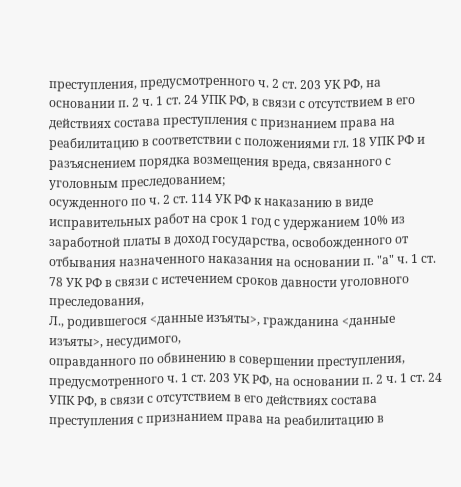преступления, предусмотренного ч. 2 ст. 203 УК РФ, на основании п. 2 ч. 1 ст. 24 УПК РФ, в связи с отсутствием в его действиях состава преступления с признанием права на реабилитацию в соответствии с положениями гл. 18 УПК РФ и разъяснением порядка возмещения вреда, связанного с уголовным преследованием;
осужденного по ч. 2 ст. 114 УК РФ к наказанию в виде исправительных работ на срок 1 год с удержанием 10% из заработной платы в доход государства, освобожденного от отбывания назначенного наказания на основании п. "а" ч. 1 ст. 78 УК РФ в связи с истечением сроков давности уголовного преследования,
Л., родившегося <данные изъяты>, гражданина <данные изъяты>, несудимого,
оправданного по обвинению в совершении преступления, предусмотренного ч. 1 ст. 203 УК РФ, на основании п. 2 ч. 1 ст. 24 УПК РФ, в связи с отсутствием в его действиях состава преступления с признанием права на реабилитацию в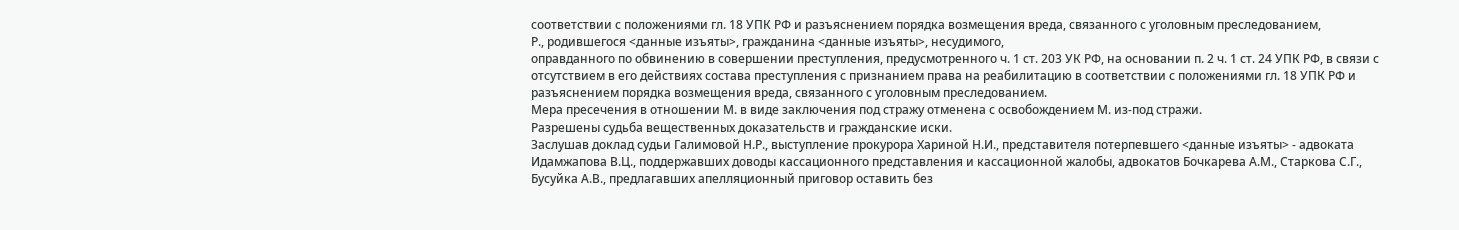соответствии с положениями гл. 18 УПК РФ и разъяснением порядка возмещения вреда, связанного с уголовным преследованием,
Р., родившегося <данные изъяты>, гражданина <данные изъяты>, несудимого,
оправданного по обвинению в совершении преступления, предусмотренного ч. 1 ст. 203 УК РФ, на основании п. 2 ч. 1 ст. 24 УПК РФ, в связи с отсутствием в его действиях состава преступления с признанием права на реабилитацию в соответствии с положениями гл. 18 УПК РФ и разъяснением порядка возмещения вреда, связанного с уголовным преследованием.
Мера пресечения в отношении М. в виде заключения под стражу отменена с освобождением М. из-под стражи.
Разрешены судьба вещественных доказательств и гражданские иски.
Заслушав доклад судьи Галимовой Н.Р., выступление прокурора Хариной Н.И., представителя потерпевшего <данные изъяты> - адвоката Идамжапова В.Ц., поддержавших доводы кассационного представления и кассационной жалобы, адвокатов Бочкарева А.М., Старкова С.Г., Бусуйка А.В., предлагавших апелляционный приговор оставить без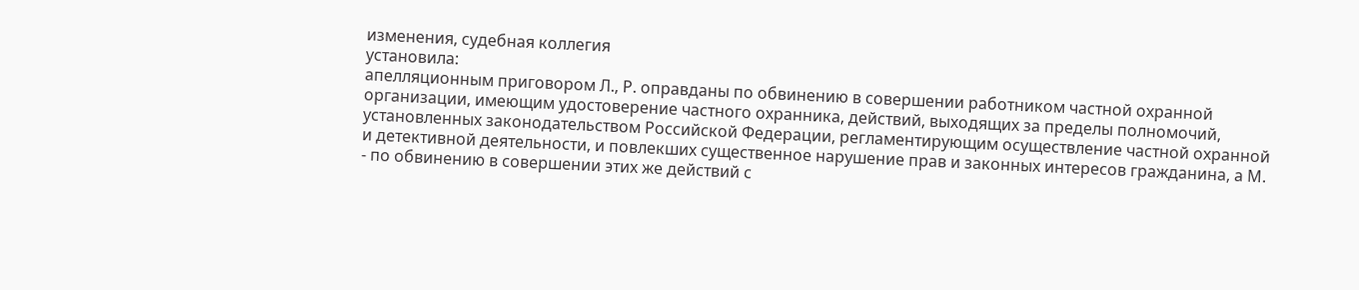изменения, судебная коллегия
установила:
апелляционным приговором Л., Р. оправданы по обвинению в совершении работником частной охранной организации, имеющим удостоверение частного охранника, действий, выходящих за пределы полномочий, установленных законодательством Российской Федерации, регламентирующим осуществление частной охранной и детективной деятельности, и повлекших существенное нарушение прав и законных интересов гражданина, а М. - по обвинению в совершении этих же действий с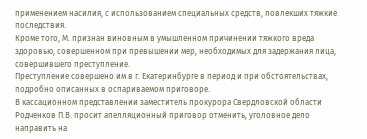применением насилия, с использованием специальных средств, повлекших тяжкие последствия.
Кроме того, М. признан виновным в умышленном причинении тяжкого вреда здоровью, совершенном при превышении мер, необходимых для задержания лица, совершившего преступление.
Преступление совершено им в г. Екатеринбурге в период и при обстоятельствах, подробно описанных в оспариваемом приговоре.
В кассационном представлении заместитель прокурора Свердловской области Родченков П.В. просит апелляционный приговор отменить, уголовное дело направить на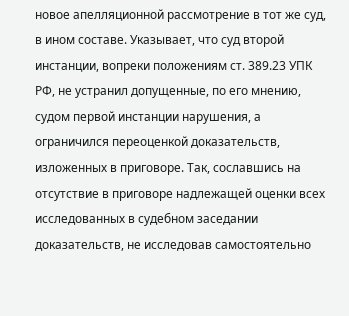новое апелляционной рассмотрение в тот же суд, в ином составе. Указывает, что суд второй инстанции, вопреки положениям ст. 389.23 УПК РФ, не устранил допущенные, по его мнению, судом первой инстанции нарушения, а ограничился переоценкой доказательств, изложенных в приговоре. Так, сославшись на отсутствие в приговоре надлежащей оценки всех исследованных в судебном заседании доказательств, не исследовав самостоятельно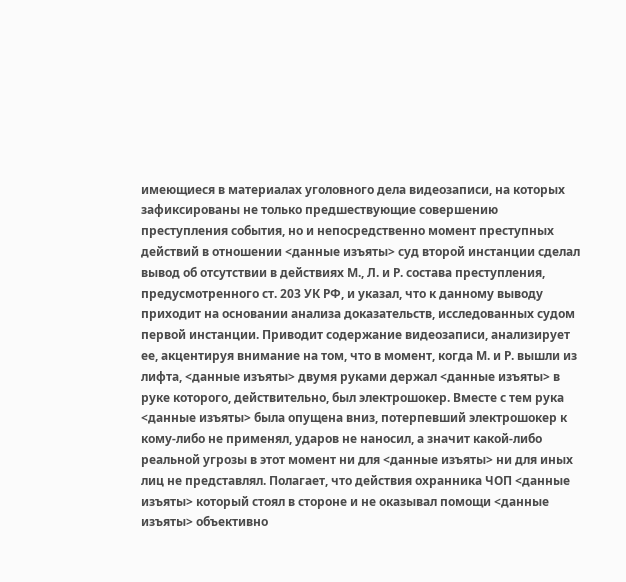имеющиеся в материалах уголовного дела видеозаписи, на которых зафиксированы не только предшествующие совершению преступления события, но и непосредственно момент преступных действий в отношении <данные изъяты> суд второй инстанции сделал вывод об отсутствии в действиях М., Л. и Р. состава преступления, предусмотренного ст. 203 УК РФ, и указал, что к данному выводу приходит на основании анализа доказательств, исследованных судом первой инстанции. Приводит содержание видеозаписи, анализирует ее, акцентируя внимание на том, что в момент, когда М. и Р. вышли из лифта, <данные изъяты> двумя руками держал <данные изъяты> в руке которого, действительно, был электрошокер. Вместе с тем рука <данные изъяты> была опущена вниз, потерпевший электрошокер к кому-либо не применял, ударов не наносил, а значит какой-либо реальной угрозы в этот момент ни для <данные изъяты> ни для иных лиц не представлял. Полагает, что действия охранника ЧОП <данные изъяты> который стоял в стороне и не оказывал помощи <данные изъяты> объективно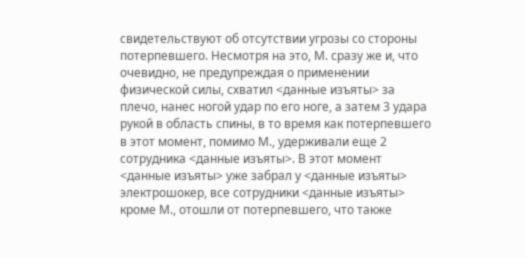свидетельствуют об отсутствии угрозы со стороны потерпевшего. Несмотря на это, М. сразу же и, что очевидно, не предупреждая о применении физической силы, схватил <данные изъяты> за плечо, нанес ногой удар по его ноге, а затем 3 удара рукой в область спины, в то время как потерпевшего в этот момент, помимо М., удерживали еще 2 сотрудника <данные изъяты>. В этот момент <данные изъяты> уже забрал у <данные изъяты> электрошокер, все сотрудники <данные изъяты> кроме М., отошли от потерпевшего, что также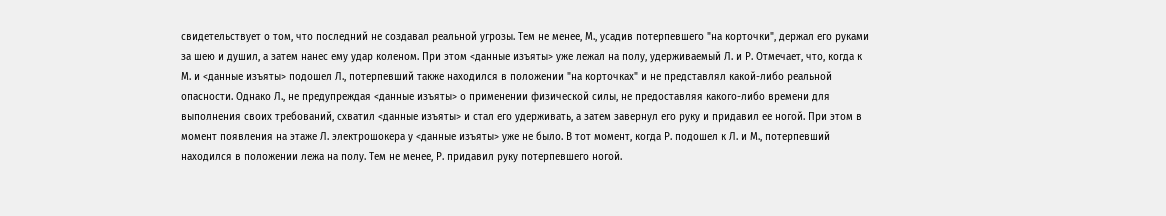свидетельствует о том, что последний не создавал реальной угрозы. Тем не менее, М., усадив потерпевшего "на корточки", держал его руками за шею и душил, а затем нанес ему удар коленом. При этом <данные изъяты> уже лежал на полу, удерживаемый Л. и Р. Отмечает, что, когда к М. и <данные изъяты> подошел Л., потерпевший также находился в положении "на корточках" и не представлял какой-либо реальной опасности. Однако Л., не предупреждая <данные изъяты> о применении физической силы, не предоставляя какого-либо времени для выполнения своих требований, схватил <данные изъяты> и стал его удерживать, а затем завернул его руку и придавил ее ногой. При этом в момент появления на этаже Л. электрошокера у <данные изъяты> уже не было. В тот момент, когда Р. подошел к Л. и М., потерпевший находился в положении лежа на полу. Тем не менее, Р. придавил руку потерпевшего ногой.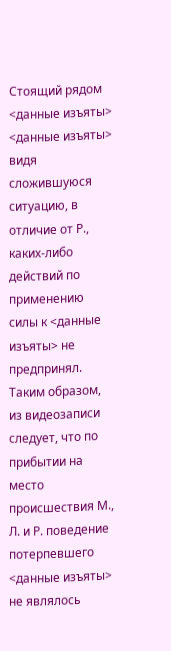Стоящий рядом <данные изъяты> <данные изъяты> видя сложившуюся ситуацию, в отличие от Р., каких-либо действий по применению силы к <данные изъяты> не предпринял. Таким образом, из видеозаписи следует, что по прибытии на место происшествия М., Л. и Р. поведение потерпевшего <данные изъяты> не являлось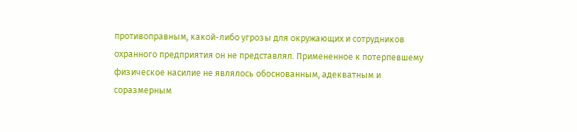противоправным, какой-либо угрозы для окружающих и сотрудников охранного предприятия он не представлял. Примененное к потерпевшему физическое насилие не являлось обоснованным, адекватным и соразмерным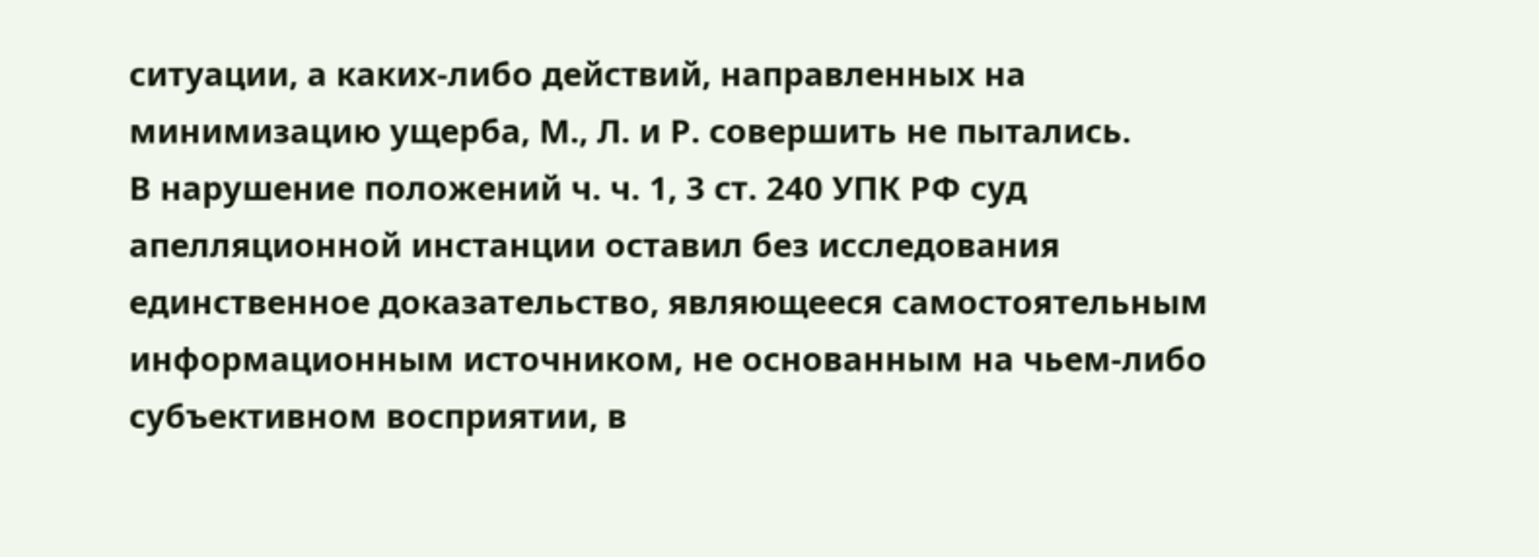ситуации, а каких-либо действий, направленных на минимизацию ущерба, М., Л. и Р. совершить не пытались.
В нарушение положений ч. ч. 1, 3 ст. 240 УПК РФ суд апелляционной инстанции оставил без исследования единственное доказательство, являющееся самостоятельным информационным источником, не основанным на чьем-либо субъективном восприятии, в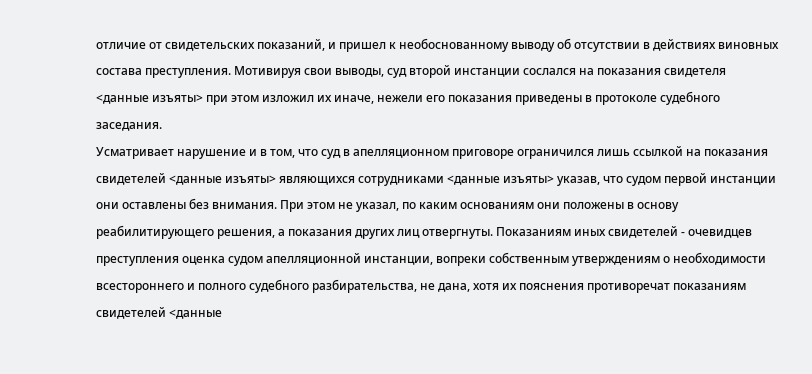отличие от свидетельских показаний, и пришел к необоснованному выводу об отсутствии в действиях виновных состава преступления. Мотивируя свои выводы, суд второй инстанции сослался на показания свидетеля <данные изъяты> при этом изложил их иначе, нежели его показания приведены в протоколе судебного заседания.
Усматривает нарушение и в том, что суд в апелляционном приговоре ограничился лишь ссылкой на показания свидетелей <данные изъяты> являющихся сотрудниками <данные изъяты> указав, что судом первой инстанции они оставлены без внимания. При этом не указал, по каким основаниям они положены в основу реабилитирующего решения, а показания других лиц отвергнуты. Показаниям иных свидетелей - очевидцев преступления оценка судом апелляционной инстанции, вопреки собственным утверждениям о необходимости всестороннего и полного судебного разбирательства, не дана, хотя их пояснения противоречат показаниям свидетелей <данные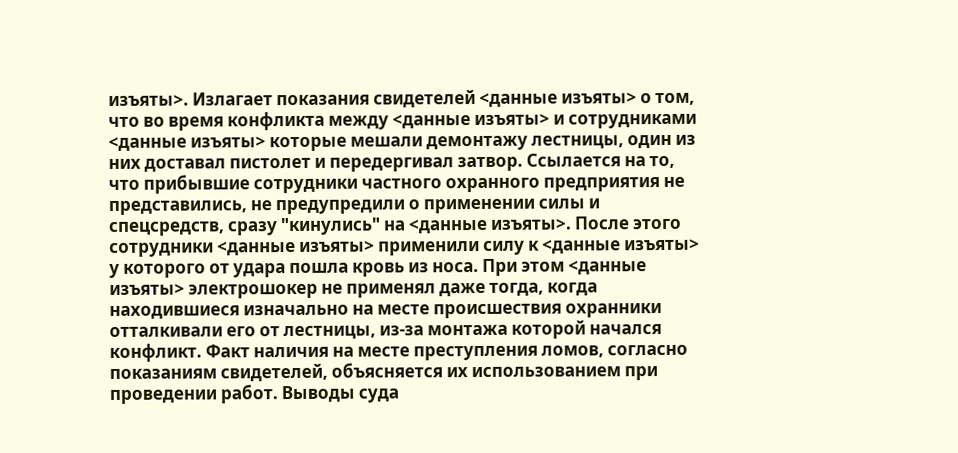изъяты>. Излагает показания свидетелей <данные изъяты> о том, что во время конфликта между <данные изъяты> и сотрудниками <данные изъяты> которые мешали демонтажу лестницы, один из них доставал пистолет и передергивал затвор. Ссылается на то, что прибывшие сотрудники частного охранного предприятия не представились, не предупредили о применении силы и спецсредств, сразу "кинулись" на <данные изъяты>. После этого сотрудники <данные изъяты> применили силу к <данные изъяты> у которого от удара пошла кровь из носа. При этом <данные изъяты> электрошокер не применял даже тогда, когда находившиеся изначально на месте происшествия охранники отталкивали его от лестницы, из-за монтажа которой начался конфликт. Факт наличия на месте преступления ломов, согласно показаниям свидетелей, объясняется их использованием при проведении работ. Выводы суда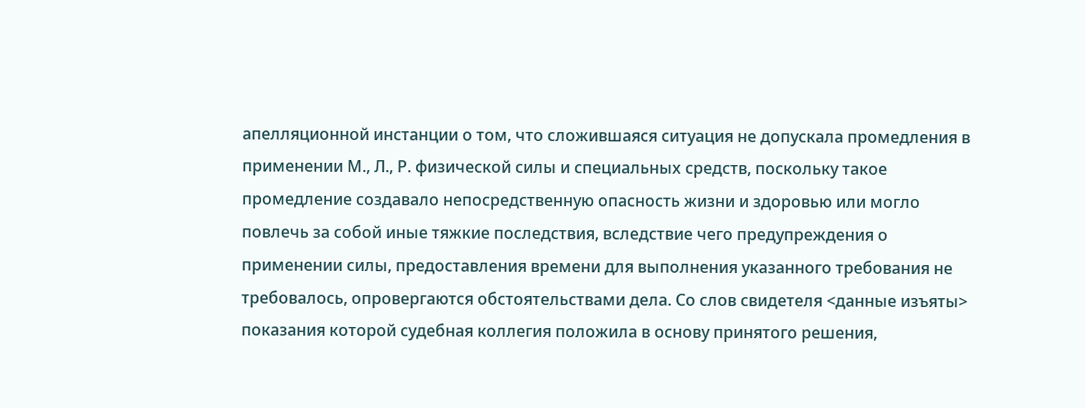апелляционной инстанции о том, что сложившаяся ситуация не допускала промедления в применении М., Л., Р. физической силы и специальных средств, поскольку такое промедление создавало непосредственную опасность жизни и здоровью или могло повлечь за собой иные тяжкие последствия, вследствие чего предупреждения о применении силы, предоставления времени для выполнения указанного требования не требовалось, опровергаются обстоятельствами дела. Со слов свидетеля <данные изъяты> показания которой судебная коллегия положила в основу принятого решения,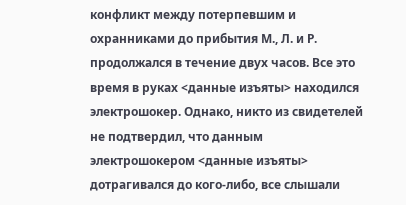конфликт между потерпевшим и охранниками до прибытия М., Л. и Р. продолжался в течение двух часов. Все это время в руках <данные изъяты> находился электрошокер. Однако, никто из свидетелей не подтвердил, что данным электрошокером <данные изъяты> дотрагивался до кого-либо, все слышали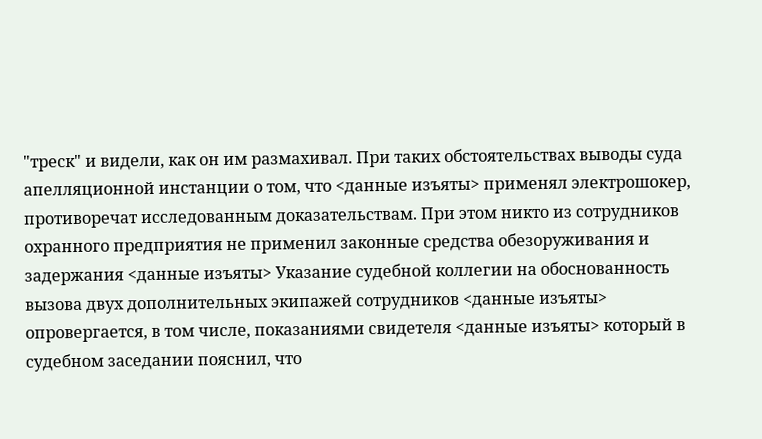"треск" и видели, как он им размахивал. При таких обстоятельствах выводы суда апелляционной инстанции о том, что <данные изъяты> применял электрошокер, противоречат исследованным доказательствам. При этом никто из сотрудников охранного предприятия не применил законные средства обезоруживания и задержания <данные изъяты> Указание судебной коллегии на обоснованность вызова двух дополнительных экипажей сотрудников <данные изъяты> опровергается, в том числе, показаниями свидетеля <данные изъяты> который в судебном заседании пояснил, что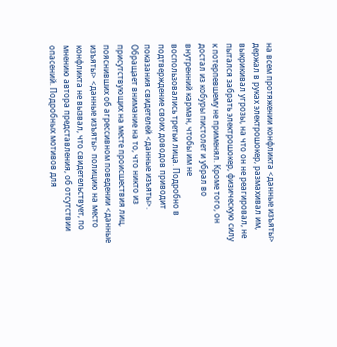на всем протяжении конфликта <данные изъяты> держал в руках электрошокер, размахивал им, выкрикивал угрозы, на что он не реагировал, не пытался забрать электрошокер, физическую силу к потерпевшему не применял. Кроме того, он достал из кобуры пистолет и убрал во внутренний карман, чтобы им не воспользовались третьи лица. Подробно в подтверждение своих доводов приводит показания свидетелей <данные изъяты>. Обращает внимание на то, что никто из присутствующих на месте происшествия лиц, пояснивших об агрессивном поведении <данные изъяты> <данные изъяты> полицию на место конфликта не вызвал, что свидетельствует, по мнению автора представления, об отсутствии опасений. Подробных мотивов для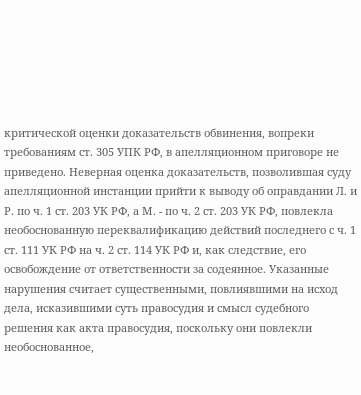критической оценки доказательств обвинения, вопреки требованиям ст. 305 УПК РФ, в апелляционном приговоре не приведено. Неверная оценка доказательств, позволившая суду апелляционной инстанции прийти к выводу об оправдании Л. и Р. по ч. 1 ст. 203 УК РФ, а М. - по ч. 2 ст. 203 УК РФ, повлекла необоснованную переквалификацию действий последнего с ч. 1 ст. 111 УК РФ на ч. 2 ст. 114 УК РФ и, как следствие, его освобождение от ответственности за содеянное. Указанные нарушения считает существенными, повлиявшими на исход дела, исказившими суть правосудия и смысл судебного решения как акта правосудия, поскольку они повлекли необоснованное,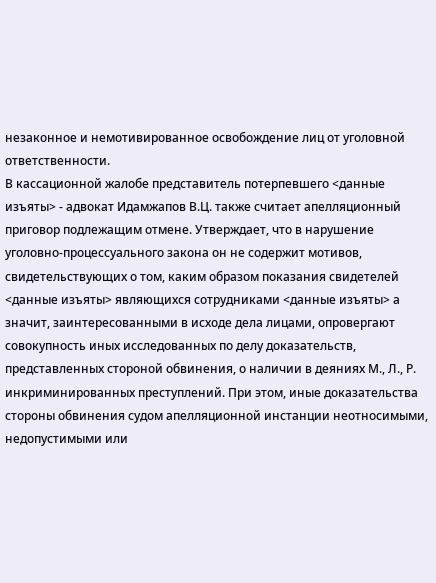незаконное и немотивированное освобождение лиц от уголовной ответственности.
В кассационной жалобе представитель потерпевшего <данные изъяты> - адвокат Идамжапов В.Ц. также считает апелляционный приговор подлежащим отмене. Утверждает, что в нарушение уголовно-процессуального закона он не содержит мотивов, свидетельствующих о том, каким образом показания свидетелей <данные изъяты> являющихся сотрудниками <данные изъяты> а значит, заинтересованными в исходе дела лицами, опровергают совокупность иных исследованных по делу доказательств, представленных стороной обвинения, о наличии в деяниях М., Л., Р. инкриминированных преступлений. При этом, иные доказательства стороны обвинения судом апелляционной инстанции неотносимыми, недопустимыми или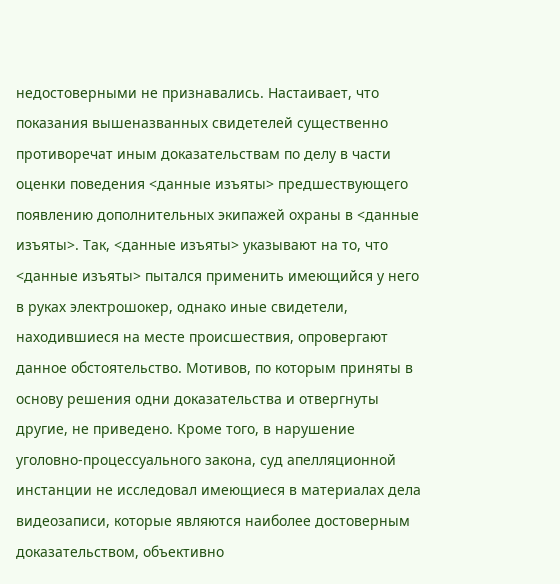недостоверными не признавались. Настаивает, что показания вышеназванных свидетелей существенно противоречат иным доказательствам по делу в части оценки поведения <данные изъяты> предшествующего появлению дополнительных экипажей охраны в <данные изъяты>. Так, <данные изъяты> указывают на то, что <данные изъяты> пытался применить имеющийся у него в руках электрошокер, однако иные свидетели, находившиеся на месте происшествия, опровергают данное обстоятельство. Мотивов, по которым приняты в основу решения одни доказательства и отвергнуты другие, не приведено. Кроме того, в нарушение уголовно-процессуального закона, суд апелляционной инстанции не исследовал имеющиеся в материалах дела видеозаписи, которые являются наиболее достоверным доказательством, объективно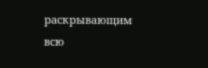раскрывающим всю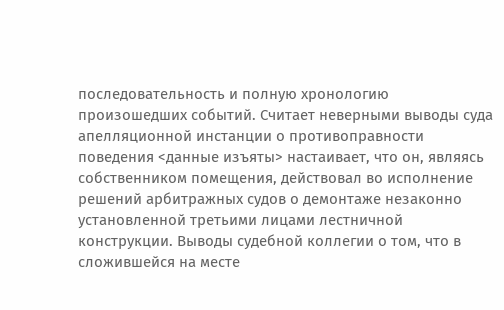последовательность и полную хронологию произошедших событий. Считает неверными выводы суда апелляционной инстанции о противоправности поведения <данные изъяты> настаивает, что он, являясь собственником помещения, действовал во исполнение решений арбитражных судов о демонтаже незаконно установленной третьими лицами лестничной конструкции. Выводы судебной коллегии о том, что в сложившейся на месте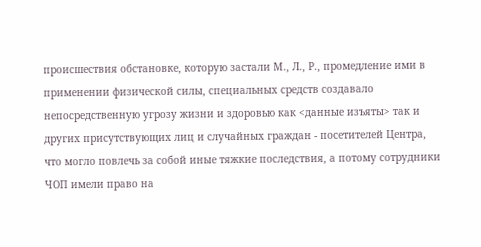происшествия обстановке, которую застали М., Л., Р., промедление ими в применении физической силы, специальных средств создавало непосредственную угрозу жизни и здоровью как <данные изъяты> так и других присутствующих лиц и случайных граждан - посетителей Центра, что могло повлечь за собой иные тяжкие последствия, а потому сотрудники ЧОП имели право на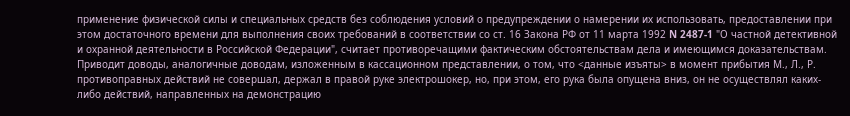применение физической силы и специальных средств без соблюдения условий о предупреждении о намерении их использовать, предоставлении при этом достаточного времени для выполнения своих требований в соответствии со ст. 16 Закона РФ от 11 марта 1992 N 2487-1 "О частной детективной и охранной деятельности в Российской Федерации", считает противоречащими фактическим обстоятельствам дела и имеющимся доказательствам. Приводит доводы, аналогичные доводам, изложенным в кассационном представлении, о том, что <данные изъяты> в момент прибытия М., Л., Р. противоправных действий не совершал, держал в правой руке электрошокер, но, при этом, его рука была опущена вниз, он не осуществлял каких-либо действий, направленных на демонстрацию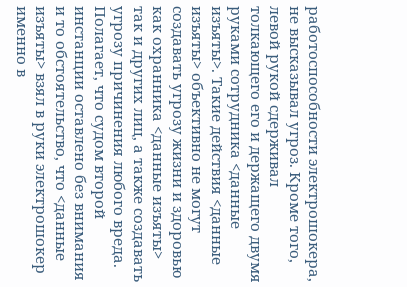работоспособности электрошокера, не высказывал угроз. Кроме того, левой рукой сдерживал толкающего его и держащего двумя руками сотрудника <данные изъяты>. Такие действия <данные изъяты> объективно не могут создавать угрозу жизни и здоровью как охранника <данные изъяты> так и других лиц, а также создавать угрозу причинения любого вреда. Полагает, что судом второй инстанции оставлено без внимания и то обстоятельство, что <данные изъяты> взял в руки электрошокер именно в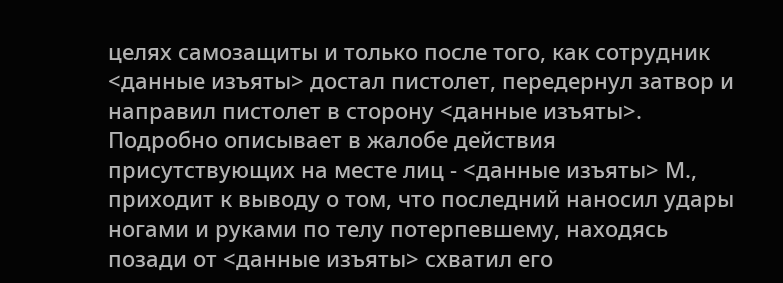целях самозащиты и только после того, как сотрудник <данные изъяты> достал пистолет, передернул затвор и направил пистолет в сторону <данные изъяты>. Подробно описывает в жалобе действия присутствующих на месте лиц - <данные изъяты> М., приходит к выводу о том, что последний наносил удары ногами и руками по телу потерпевшему, находясь позади от <данные изъяты> схватил его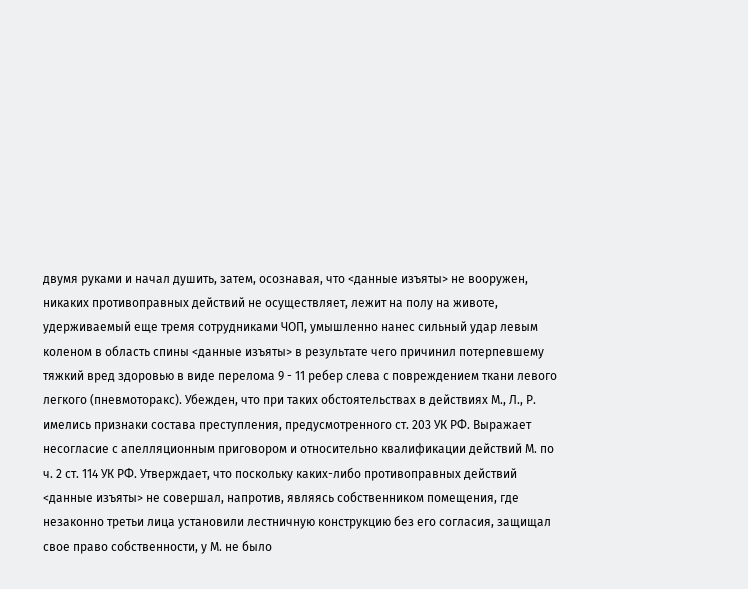двумя руками и начал душить, затем, осознавая, что <данные изъяты> не вооружен, никаких противоправных действий не осуществляет, лежит на полу на животе, удерживаемый еще тремя сотрудниками ЧОП, умышленно нанес сильный удар левым коленом в область спины <данные изъяты> в результате чего причинил потерпевшему тяжкий вред здоровью в виде перелома 9 - 11 ребер слева с повреждением ткани левого легкого (пневмоторакс). Убежден, что при таких обстоятельствах в действиях М., Л., Р. имелись признаки состава преступления, предусмотренного ст. 203 УК РФ. Выражает несогласие с апелляционным приговором и относительно квалификации действий М. по ч. 2 ст. 114 УК РФ. Утверждает, что поскольку каких-либо противоправных действий <данные изъяты> не совершал, напротив, являясь собственником помещения, где незаконно третьи лица установили лестничную конструкцию без его согласия, защищал свое право собственности, у М. не было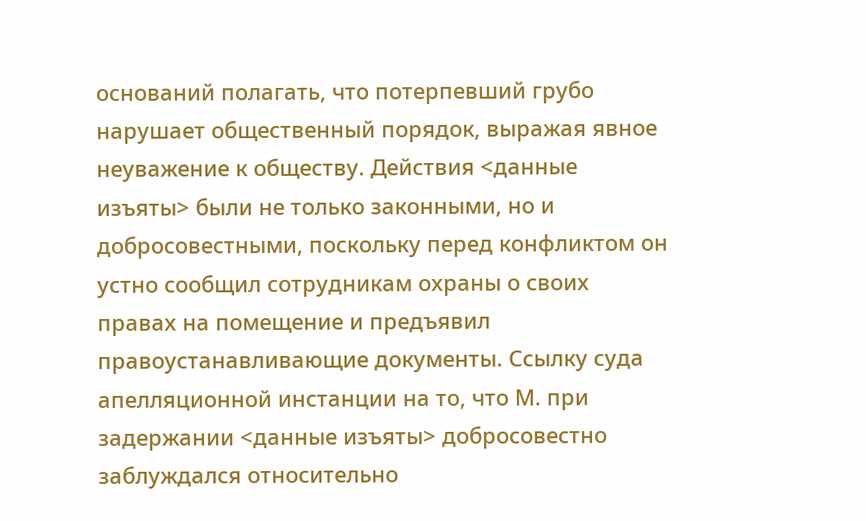оснований полагать, что потерпевший грубо нарушает общественный порядок, выражая явное неуважение к обществу. Действия <данные изъяты> были не только законными, но и добросовестными, поскольку перед конфликтом он устно сообщил сотрудникам охраны о своих правах на помещение и предъявил правоустанавливающие документы. Ссылку суда апелляционной инстанции на то, что М. при задержании <данные изъяты> добросовестно заблуждался относительно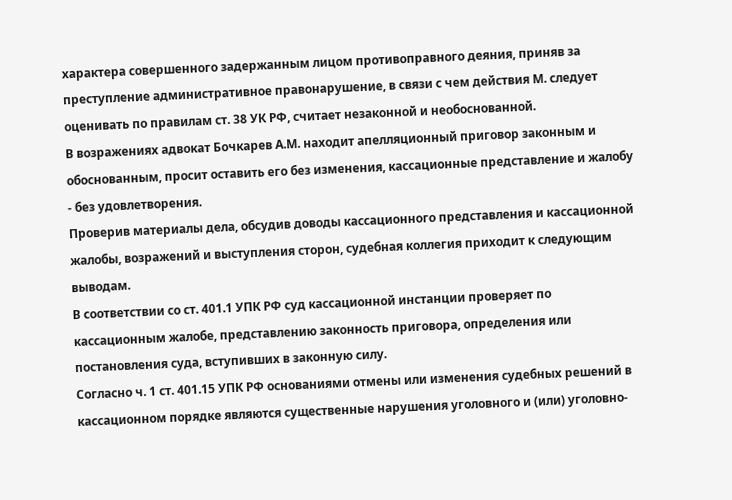характера совершенного задержанным лицом противоправного деяния, приняв за преступление административное правонарушение, в связи с чем действия М. следует оценивать по правилам ст. 38 УК РФ, считает незаконной и необоснованной.
В возражениях адвокат Бочкарев А.М. находит апелляционный приговор законным и обоснованным, просит оставить его без изменения, кассационные представление и жалобу - без удовлетворения.
Проверив материалы дела, обсудив доводы кассационного представления и кассационной жалобы, возражений и выступления сторон, судебная коллегия приходит к следующим выводам.
В соответствии со ст. 401.1 УПК РФ суд кассационной инстанции проверяет по кассационным жалобе, представлению законность приговора, определения или постановления суда, вступивших в законную силу.
Согласно ч. 1 ст. 401.15 УПК РФ основаниями отмены или изменения судебных решений в кассационном порядке являются существенные нарушения уголовного и (или) уголовно-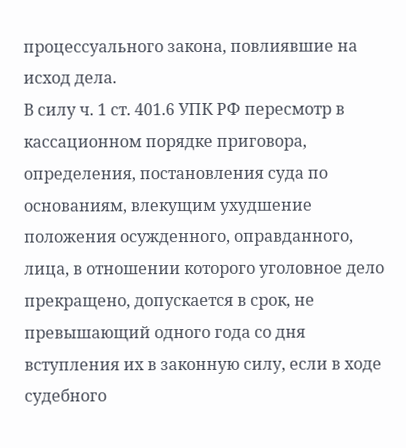процессуального закона, повлиявшие на исход дела.
В силу ч. 1 ст. 401.6 УПК РФ пересмотр в кассационном порядке приговора, определения, постановления суда по основаниям, влекущим ухудшение положения осужденного, оправданного, лица, в отношении которого уголовное дело прекращено, допускается в срок, не превышающий одного года со дня вступления их в законную силу, если в ходе судебного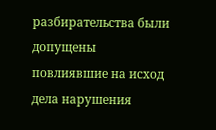разбирательства были допущены повлиявшие на исход дела нарушения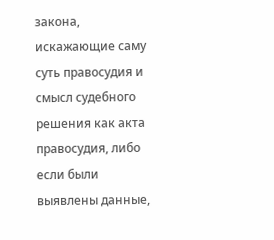закона, искажающие саму суть правосудия и смысл судебного решения как акта правосудия, либо если были выявлены данные,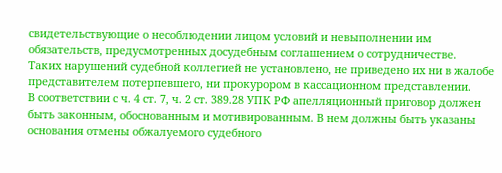свидетельствующие о несоблюдении лицом условий и невыполнении им обязательств, предусмотренных досудебным соглашением о сотрудничестве.
Таких нарушений судебной коллегией не установлено, не приведено их ни в жалобе представителем потерпевшего, ни прокурором в кассационном представлении.
В соответствии с ч. 4 ст. 7, ч. 2 ст. 389.28 УПК РФ апелляционный приговор должен быть законным, обоснованным и мотивированным. В нем должны быть указаны основания отмены обжалуемого судебного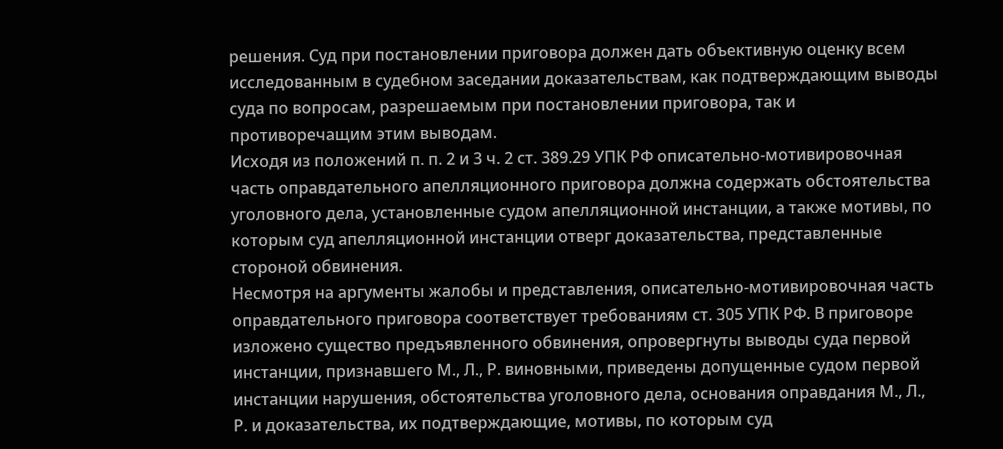решения. Суд при постановлении приговора должен дать объективную оценку всем исследованным в судебном заседании доказательствам, как подтверждающим выводы суда по вопросам, разрешаемым при постановлении приговора, так и противоречащим этим выводам.
Исходя из положений п. п. 2 и 3 ч. 2 ст. 389.29 УПК РФ описательно-мотивировочная часть оправдательного апелляционного приговора должна содержать обстоятельства уголовного дела, установленные судом апелляционной инстанции, а также мотивы, по которым суд апелляционной инстанции отверг доказательства, представленные стороной обвинения.
Несмотря на аргументы жалобы и представления, описательно-мотивировочная часть оправдательного приговора соответствует требованиям ст. 305 УПК РФ. В приговоре изложено существо предъявленного обвинения, опровергнуты выводы суда первой инстанции, признавшего М., Л., Р. виновными, приведены допущенные судом первой инстанции нарушения, обстоятельства уголовного дела, основания оправдания М., Л., Р. и доказательства, их подтверждающие, мотивы, по которым суд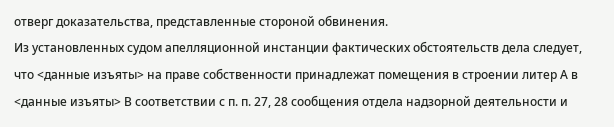отверг доказательства, представленные стороной обвинения.
Из установленных судом апелляционной инстанции фактических обстоятельств дела следует, что <данные изъяты> на праве собственности принадлежат помещения в строении литер А в <данные изъяты> В соответствии с п. п. 27, 28 сообщения отдела надзорной деятельности и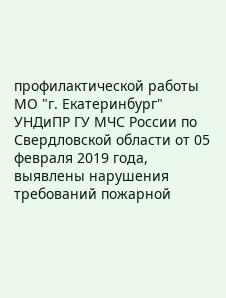профилактической работы МО "г. Екатеринбург" УНДиПР ГУ МЧС России по Свердловской области от 05 февраля 2019 года, выявлены нарушения требований пожарной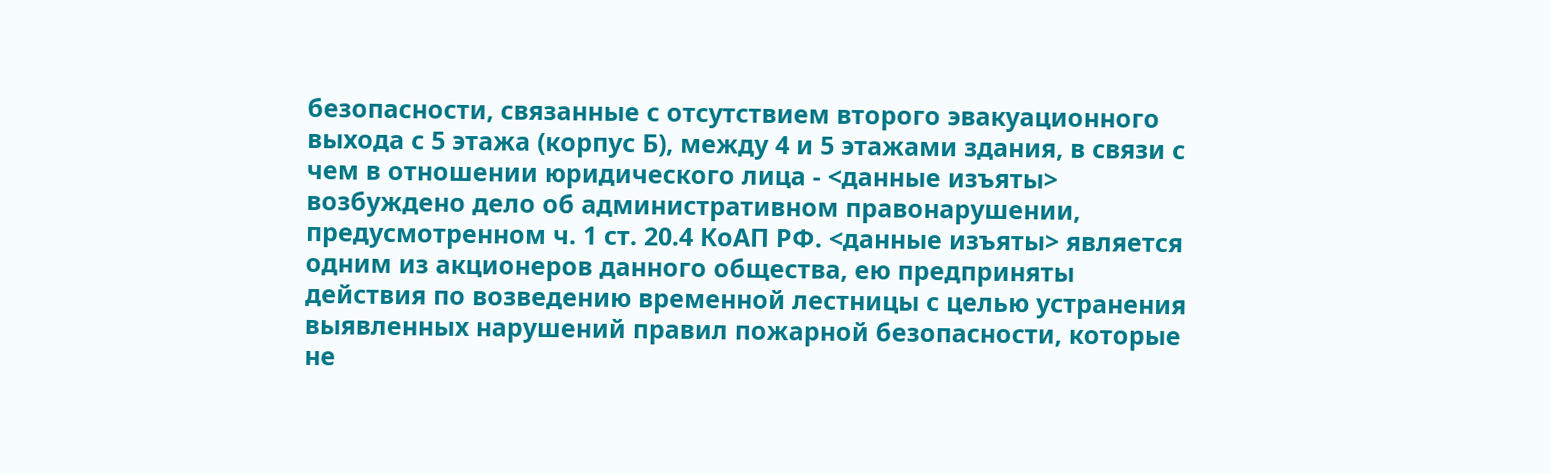безопасности, связанные с отсутствием второго эвакуационного выхода с 5 этажа (корпус Б), между 4 и 5 этажами здания, в связи с чем в отношении юридического лица - <данные изъяты> возбуждено дело об административном правонарушении, предусмотренном ч. 1 ст. 20.4 КоАП РФ. <данные изъяты> является одним из акционеров данного общества, ею предприняты действия по возведению временной лестницы с целью устранения выявленных нарушений правил пожарной безопасности, которые не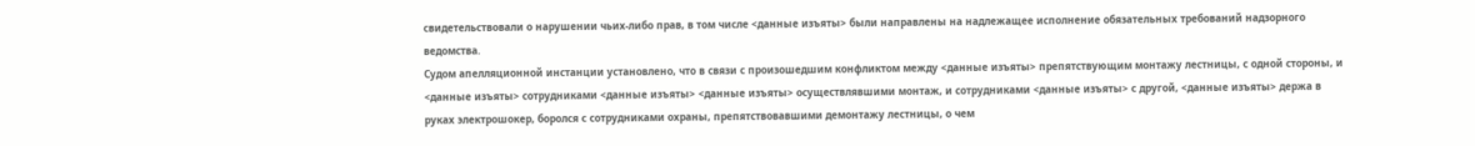свидетельствовали о нарушении чьих-либо прав, в том числе <данные изъяты> были направлены на надлежащее исполнение обязательных требований надзорного ведомства.
Судом апелляционной инстанции установлено, что в связи с произошедшим конфликтом между <данные изъяты> препятствующим монтажу лестницы, с одной стороны, и <данные изъяты> сотрудниками <данные изъяты> <данные изъяты> осуществлявшими монтаж, и сотрудниками <данные изъяты> с другой, <данные изъяты> держа в руках электрошокер, боролся с сотрудниками охраны, препятствовавшими демонтажу лестницы, о чем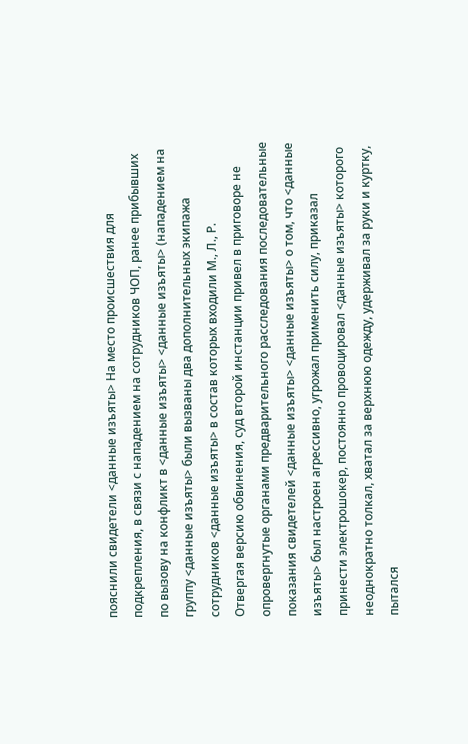пояснили свидетели <данные изъяты> На место происшествия для подкрепления, в связи с нападением на сотрудников ЧОП, ранее прибывших по вызову на конфликт в <данные изъяты> <данные изъяты> (нападением на группу <данные изъяты> были вызваны два дополнительных экипажа сотрудников <данные изъяты> в состав которых входили М., Л., Р.
Отвергая версию обвинения, суд второй инстанции привел в приговоре не опровергнутые органами предварительного расследования последовательные показания свидетелей <данные изъяты> <данные изъяты> о том, что <данные изъяты> был настроен агрессивно, угрожал применить силу, приказал принести электрошокер, постоянно провоцировал <данные изъяты> которого неоднократно толкал, хватал за верхнюю одежду, удерживал за руки и куртку, пытался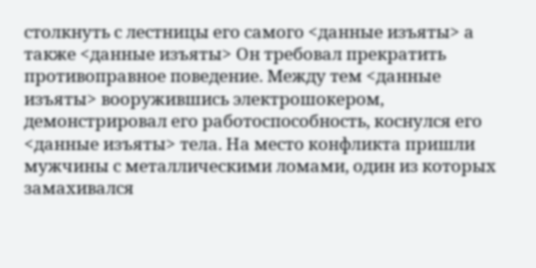столкнуть с лестницы его самого <данные изъяты> а также <данные изъяты> Он требовал прекратить противоправное поведение. Между тем <данные изъяты> вооружившись электрошокером, демонстрировал его работоспособность, коснулся его <данные изъяты> тела. На место конфликта пришли мужчины с металлическими ломами, один из которых замахивался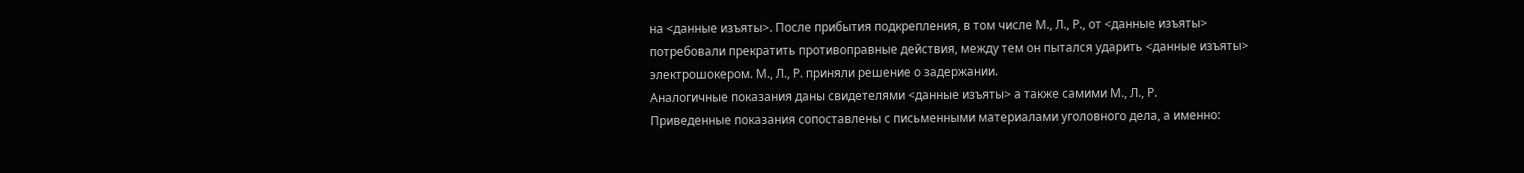на <данные изъяты>. После прибытия подкрепления, в том числе М., Л., Р., от <данные изъяты> потребовали прекратить противоправные действия, между тем он пытался ударить <данные изъяты> электрошокером. М., Л., Р. приняли решение о задержании.
Аналогичные показания даны свидетелями <данные изъяты> а также самими М., Л., Р.
Приведенные показания сопоставлены с письменными материалами уголовного дела, а именно: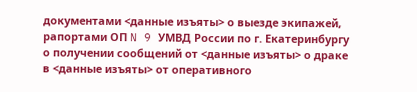документами <данные изъяты> о выезде экипажей, рапортами ОП N 9 УМВД России по г. Екатеринбургу о получении сообщений от <данные изъяты> о драке в <данные изъяты> от оперативного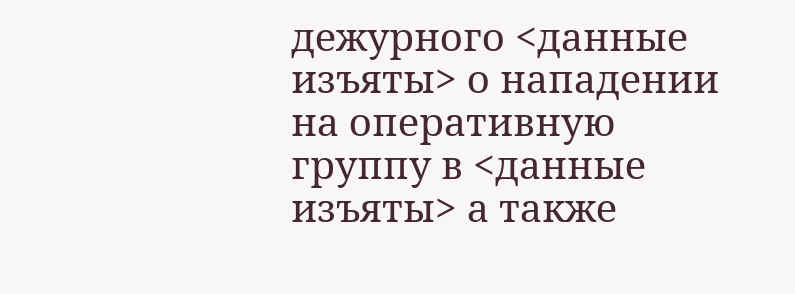дежурного <данные изъяты> о нападении на оперативную группу в <данные изъяты> а также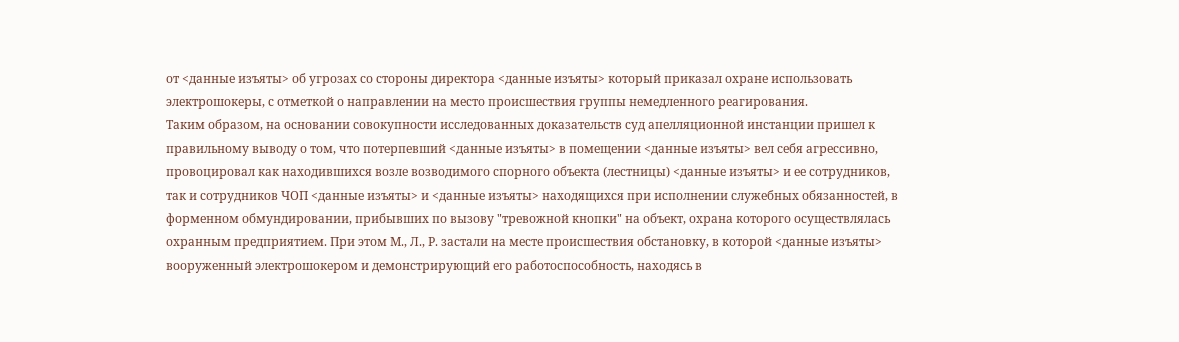от <данные изъяты> об угрозах со стороны директора <данные изъяты> который приказал охране использовать электрошокеры, с отметкой о направлении на место происшествия группы немедленного реагирования.
Таким образом, на основании совокупности исследованных доказательств суд апелляционной инстанции пришел к правильному выводу о том, что потерпевший <данные изъяты> в помещении <данные изъяты> вел себя агрессивно, провоцировал как находившихся возле возводимого спорного объекта (лестницы) <данные изъяты> и ее сотрудников, так и сотрудников ЧОП <данные изъяты> и <данные изъяты> находящихся при исполнении служебных обязанностей, в форменном обмундировании, прибывших по вызову "тревожной кнопки" на объект, охрана которого осуществлялась охранным предприятием. При этом М., Л., Р. застали на месте происшествия обстановку, в которой <данные изъяты> вооруженный электрошокером и демонстрирующий его работоспособность, находясь в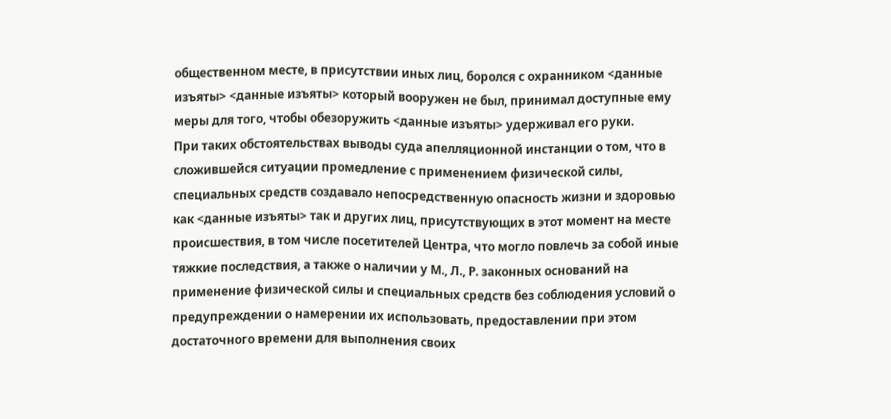общественном месте, в присутствии иных лиц, боролся с охранником <данные изъяты> <данные изъяты> который вооружен не был, принимал доступные ему меры для того, чтобы обезоружить <данные изъяты> удерживал его руки.
При таких обстоятельствах выводы суда апелляционной инстанции о том, что в сложившейся ситуации промедление с применением физической силы, специальных средств создавало непосредственную опасность жизни и здоровью как <данные изъяты> так и других лиц, присутствующих в этот момент на месте происшествия, в том числе посетителей Центра, что могло повлечь за собой иные тяжкие последствия, а также о наличии у М., Л., Р. законных оснований на применение физической силы и специальных средств без соблюдения условий о предупреждении о намерении их использовать, предоставлении при этом достаточного времени для выполнения своих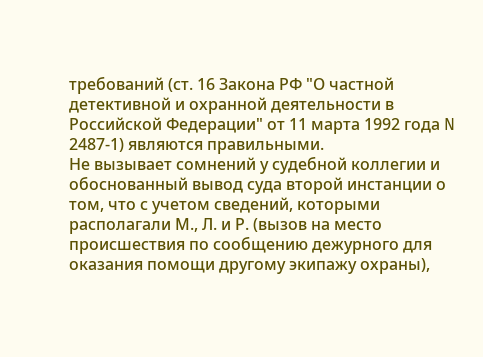требований (ст. 16 Закона РФ "О частной детективной и охранной деятельности в Российской Федерации" от 11 марта 1992 года N 2487-1) являются правильными.
Не вызывает сомнений у судебной коллегии и обоснованный вывод суда второй инстанции о том, что с учетом сведений, которыми располагали М., Л. и Р. (вызов на место происшествия по сообщению дежурного для оказания помощи другому экипажу охраны),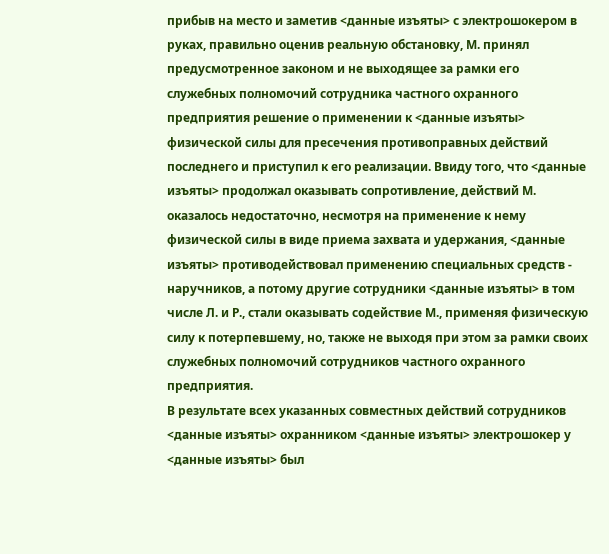прибыв на место и заметив <данные изъяты> с электрошокером в руках, правильно оценив реальную обстановку, М. принял предусмотренное законом и не выходящее за рамки его служебных полномочий сотрудника частного охранного предприятия решение о применении к <данные изъяты> физической силы для пресечения противоправных действий последнего и приступил к его реализации. Ввиду того, что <данные изъяты> продолжал оказывать сопротивление, действий М. оказалось недостаточно, несмотря на применение к нему физической силы в виде приема захвата и удержания, <данные изъяты> противодействовал применению специальных средств - наручников, а потому другие сотрудники <данные изъяты> в том числе Л. и Р., стали оказывать содействие М., применяя физическую силу к потерпевшему, но, также не выходя при этом за рамки своих служебных полномочий сотрудников частного охранного предприятия.
В результате всех указанных совместных действий сотрудников <данные изъяты> охранником <данные изъяты> электрошокер у <данные изъяты> был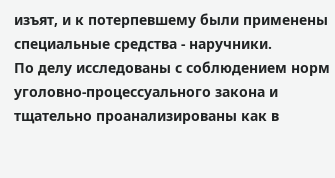изъят, и к потерпевшему были применены специальные средства - наручники.
По делу исследованы с соблюдением норм уголовно-процессуального закона и тщательно проанализированы как в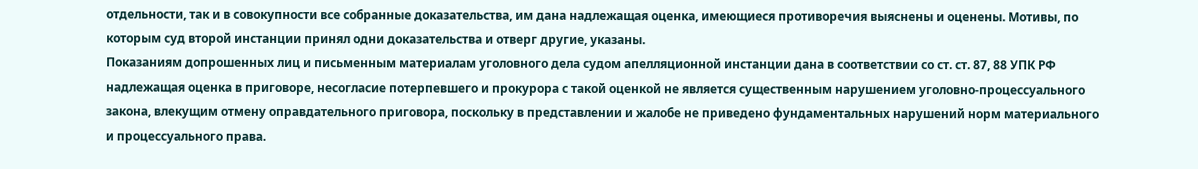отдельности, так и в совокупности все собранные доказательства, им дана надлежащая оценка, имеющиеся противоречия выяснены и оценены. Мотивы, по которым суд второй инстанции принял одни доказательства и отверг другие, указаны.
Показаниям допрошенных лиц и письменным материалам уголовного дела судом апелляционной инстанции дана в соответствии со ст. ст. 87, 88 УПК РФ надлежащая оценка в приговоре, несогласие потерпевшего и прокурора с такой оценкой не является существенным нарушением уголовно-процессуального закона, влекущим отмену оправдательного приговора, поскольку в представлении и жалобе не приведено фундаментальных нарушений норм материального и процессуального права.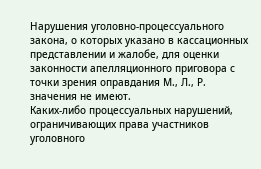Нарушения уголовно-процессуального закона, о которых указано в кассационных представлении и жалобе, для оценки законности апелляционного приговора с точки зрения оправдания М., Л., Р. значения не имеют.
Каких-либо процессуальных нарушений, ограничивающих права участников уголовного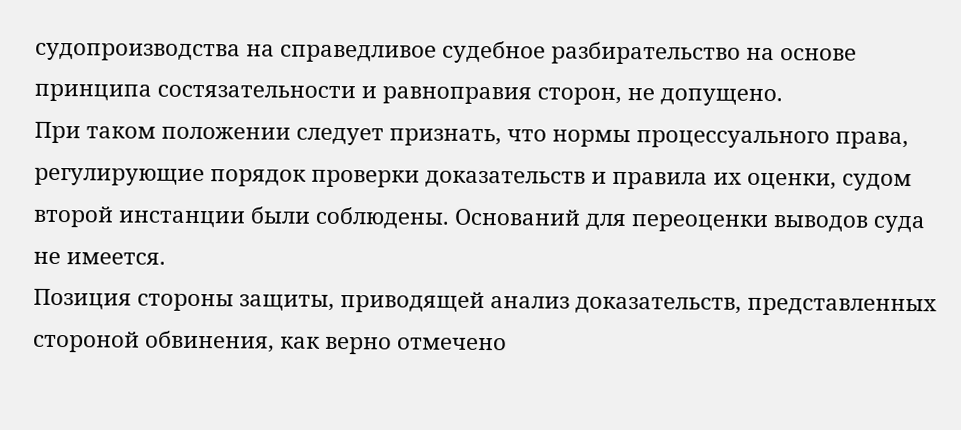судопроизводства на справедливое судебное разбирательство на основе принципа состязательности и равноправия сторон, не допущено.
При таком положении следует признать, что нормы процессуального права, регулирующие порядок проверки доказательств и правила их оценки, судом второй инстанции были соблюдены. Оснований для переоценки выводов суда не имеется.
Позиция стороны защиты, приводящей анализ доказательств, представленных стороной обвинения, как верно отмечено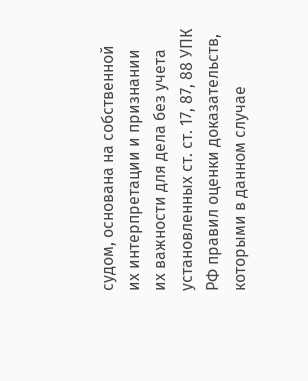судом, основана на собственной их интерпретации и признании их важности для дела без учета установленных ст. ст. 17, 87, 88 УПК РФ правил оценки доказательств, которыми в данном случае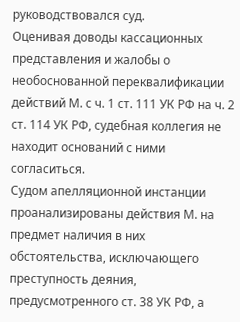руководствовался суд.
Оценивая доводы кассационных представления и жалобы о необоснованной переквалификации действий М. с ч. 1 ст. 111 УК РФ на ч. 2 ст. 114 УК РФ, судебная коллегия не находит оснований с ними согласиться.
Судом апелляционной инстанции проанализированы действия М. на предмет наличия в них обстоятельства, исключающего преступность деяния, предусмотренного ст. 38 УК РФ, а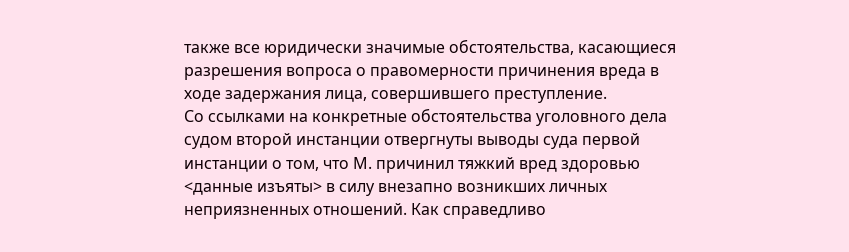также все юридически значимые обстоятельства, касающиеся разрешения вопроса о правомерности причинения вреда в ходе задержания лица, совершившего преступление.
Со ссылками на конкретные обстоятельства уголовного дела судом второй инстанции отвергнуты выводы суда первой инстанции о том, что М. причинил тяжкий вред здоровью <данные изъяты> в силу внезапно возникших личных неприязненных отношений. Как справедливо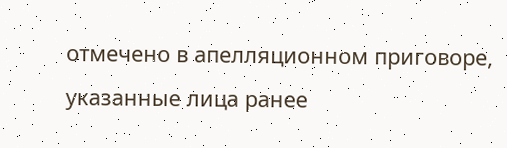отмечено в апелляционном приговоре, указанные лица ранее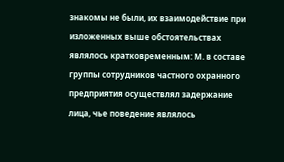знакомы не были, их взаимодействие при изложенных выше обстоятельствах являлось кратковременным: М. в составе группы сотрудников частного охранного предприятия осуществлял задержание лица, чье поведение являлось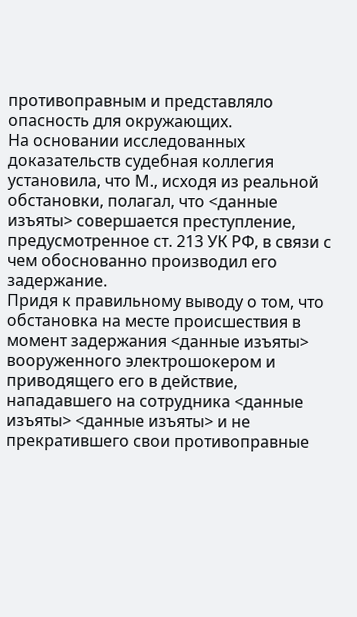противоправным и представляло опасность для окружающих.
На основании исследованных доказательств судебная коллегия установила, что М., исходя из реальной обстановки, полагал, что <данные изъяты> совершается преступление, предусмотренное ст. 213 УК РФ, в связи с чем обоснованно производил его задержание.
Придя к правильному выводу о том, что обстановка на месте происшествия в момент задержания <данные изъяты> вооруженного электрошокером и приводящего его в действие, нападавшего на сотрудника <данные изъяты> <данные изъяты> и не прекратившего свои противоправные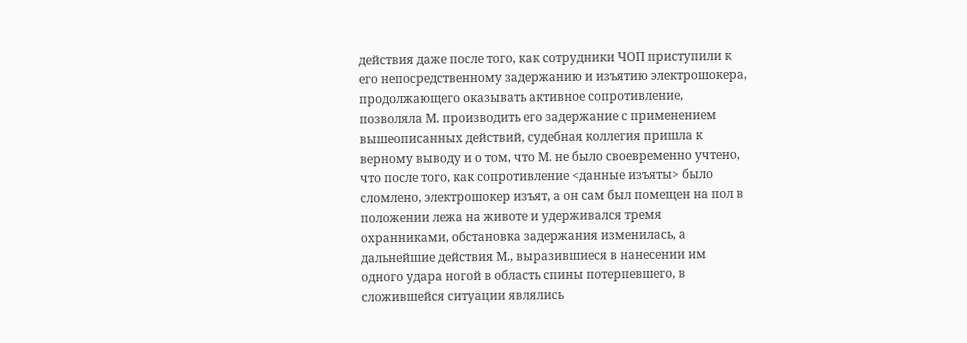действия даже после того, как сотрудники ЧОП приступили к его непосредственному задержанию и изъятию электрошокера, продолжающего оказывать активное сопротивление, позволяла М. производить его задержание с применением вышеописанных действий, судебная коллегия пришла к верному выводу и о том, что М. не было своевременно учтено, что после того, как сопротивление <данные изъяты> было сломлено, электрошокер изъят, а он сам был помещен на пол в положении лежа на животе и удерживался тремя охранниками, обстановка задержания изменилась, а дальнейшие действия М., выразившиеся в нанесении им одного удара ногой в область спины потерпевшего, в сложившейся ситуации являлись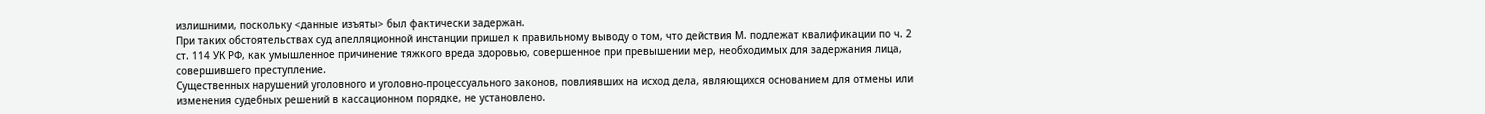излишними, поскольку <данные изъяты> был фактически задержан.
При таких обстоятельствах суд апелляционной инстанции пришел к правильному выводу о том, что действия М. подлежат квалификации по ч. 2 ст. 114 УК РФ, как умышленное причинение тяжкого вреда здоровью, совершенное при превышении мер, необходимых для задержания лица, совершившего преступление.
Существенных нарушений уголовного и уголовно-процессуального законов, повлиявших на исход дела, являющихся основанием для отмены или изменения судебных решений в кассационном порядке, не установлено.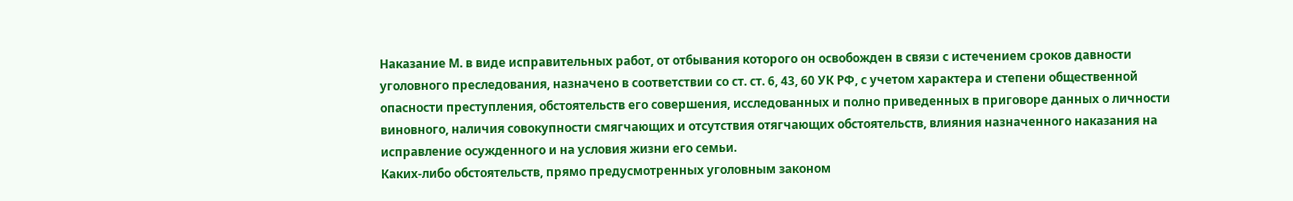Наказание М. в виде исправительных работ, от отбывания которого он освобожден в связи с истечением сроков давности уголовного преследования, назначено в соответствии со ст. ст. 6, 43, 60 УК РФ, с учетом характера и степени общественной опасности преступления, обстоятельств его совершения, исследованных и полно приведенных в приговоре данных о личности виновного, наличия совокупности смягчающих и отсутствия отягчающих обстоятельств, влияния назначенного наказания на исправление осужденного и на условия жизни его семьи.
Каких-либо обстоятельств, прямо предусмотренных уголовным законом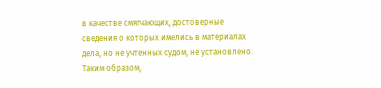в качестве смягчающих, достоверные сведения о которых имелись в материалах дела, но не учтенных судом, не установлено.
Таким образом,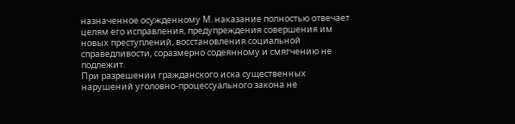назначенное осужденному М. наказание полностью отвечает целям его исправления, предупреждения совершения им новых преступлений, восстановления социальной справедливости, соразмерно содеянному и смягчению не подлежит.
При разрешении гражданского иска существенных нарушений уголовно-процессуального закона не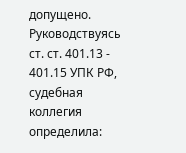допущено.
Руководствуясь ст. ст. 401.13 - 401.15 УПК РФ, судебная коллегия
определила: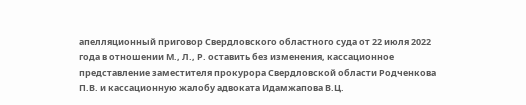апелляционный приговор Свердловского областного суда от 22 июля 2022 года в отношении М., Л., Р. оставить без изменения, кассационное представление заместителя прокурора Свердловской области Родченкова П.В. и кассационную жалобу адвоката Идамжапова В.Ц.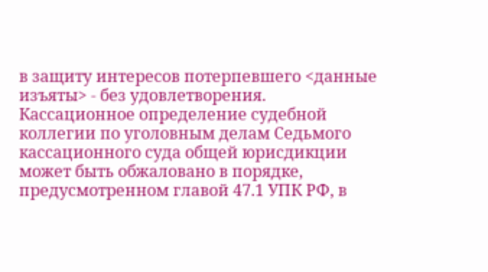в защиту интересов потерпевшего <данные изъяты> - без удовлетворения.
Кассационное определение судебной коллегии по уголовным делам Седьмого кассационного суда общей юрисдикции может быть обжаловано в порядке, предусмотренном главой 47.1 УПК РФ, в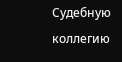Судебную коллегию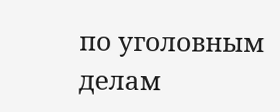по уголовным делам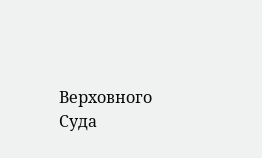Верховного Суда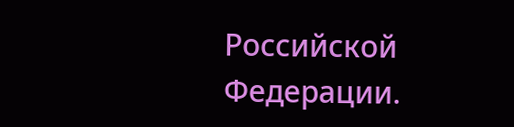Российской Федерации.